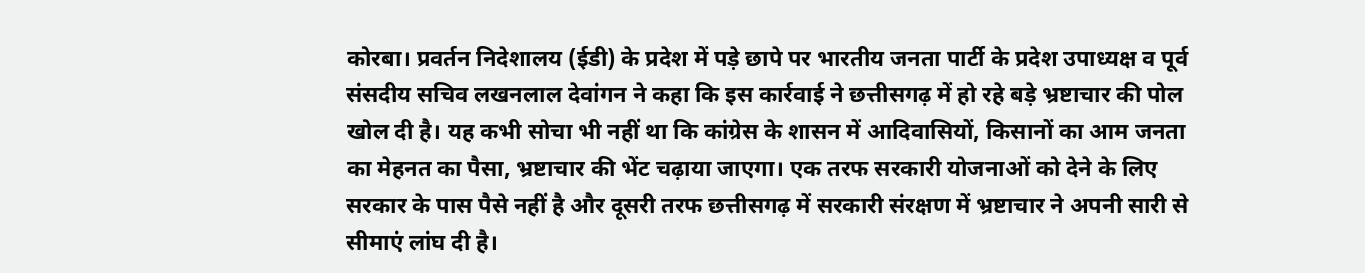कोरबा। प्रवर्तन निदेशालय (ईडी) के प्रदेश में पड़े छापे पर भारतीय जनता पार्टी के प्रदेश उपाध्यक्ष व पूर्व संसदीय सचिव लखनलाल देवांगन ने कहा कि इस कार्रवाई ने छत्तीसगढ़ में हो रहे बड़े भ्रष्टाचार की पोल खोल दी है। यह कभी सोचा भी नहीं था कि कांग्रेस के शासन में आदिवासियों, किसानों का आम जनता का मेहनत का पैसा, भ्रष्टाचार की भेंट चढ़ाया जाएगा। एक तरफ सरकारी योजनाओं को देने के लिए सरकार के पास पैसे नहीं है और दूसरी तरफ छत्तीसगढ़ में सरकारी संरक्षण में भ्रष्टाचार ने अपनी सारी से सीमाएं लांघ दी है।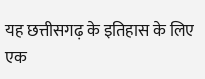यह छत्तीसगढ़ के इतिहास के लिए एक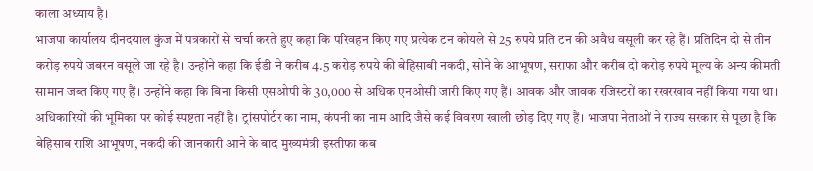काला अध्याय है।
भाजपा कार्यालय दीनदयाल कुंज में पत्रकारों से चर्चा करते हुए कहा कि परिवहन किए गए प्रत्येक टन कोयले से 25 रुपये प्रति टन की अवैध वसूली कर रहे हैं। प्रतिदिन दो से तीन करोड़ रुपये जबरन वसूले जा रहे है। उन्होंने कहा कि ईडी ने करीब 4.5 करोड़ रुपये की बेहिसाबी नकदी, सोने के आभूषण, सराफा और करीब दो करोड़ रुपये मूल्य के अन्य कीमती सामान जब्त किए गए हैं। उन्होंने कहा कि बिना किसी एसओपी के 30,000 से अधिक एनओसी जारी किए गए हैं। आवक और जावक रजिस्टरों का रखरखाव नहीं किया गया था। अधिकारियों की भूमिका पर कोई स्पष्टता नहीं है। ट्रांसपोर्टर का नाम, कंपनी का नाम आदि जैसे कई विवरण खाली छोड़ दिए गए हैं। भाजपा नेताओं ने राज्य सरकार से पूछा है कि बेहिसाब राशि आभूषण, नकदी की जानकारी आने के बाद मुख्यमंत्री इस्तीफा कब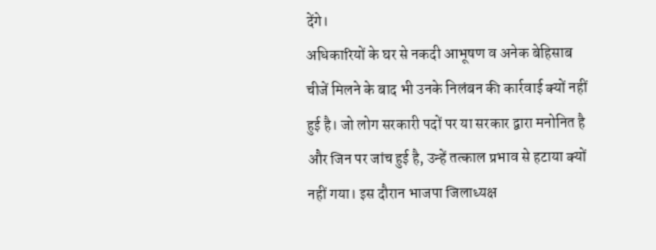देंगे।
अधिकारियों के घर से नकदी आभूषण व अनेक बेहिसाब चीजें मिलने के बाद भी उनके निलंबन की कार्रवाई क्यों नहीं हुई है। जो लोग सरकारी पदों पर या सरकार द्वारा मनोनित है और जिन पर जांच हुई है, उन्हें तत्काल प्रभाव से हटाया क्यों नहीं गया। इस दौरान भाजपा जिलाध्यक्ष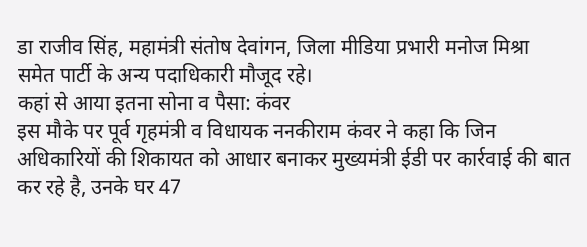डा राजीव सिंह, महामंत्री संतोष देवांगन, जिला मीडिया प्रभारी मनोज मिश्रा समेत पार्टी के अन्य पदाधिकारी मौजूद रहे।
कहां से आया इतना सोना व पैसा: कंवर
इस मौके पर पूर्व गृहमंत्री व विधायक ननकीराम कंवर ने कहा कि जिन अधिकारियों की शिकायत को आधार बनाकर मुख्यमंत्री ईडी पर कार्रवाई की बात कर रहे है, उनके घर 47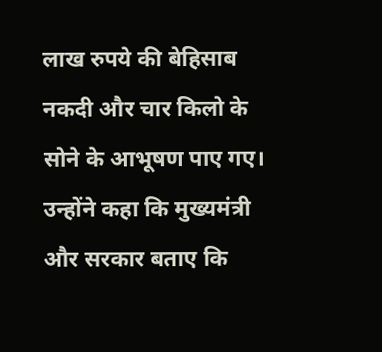लाख रुपये की बेहिसाब नकदी और चार किलो के सोने के आभूषण पाए गए। उन्होंने कहा कि मुख्यमंत्री और सरकार बताए कि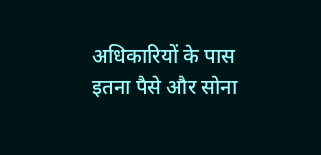अधिकारियों के पास इतना पैसे और सोना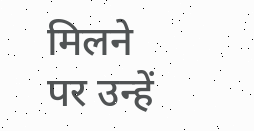मिलने पर उन्हें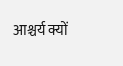आश्चर्य क्यों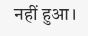नहीं हुआ।